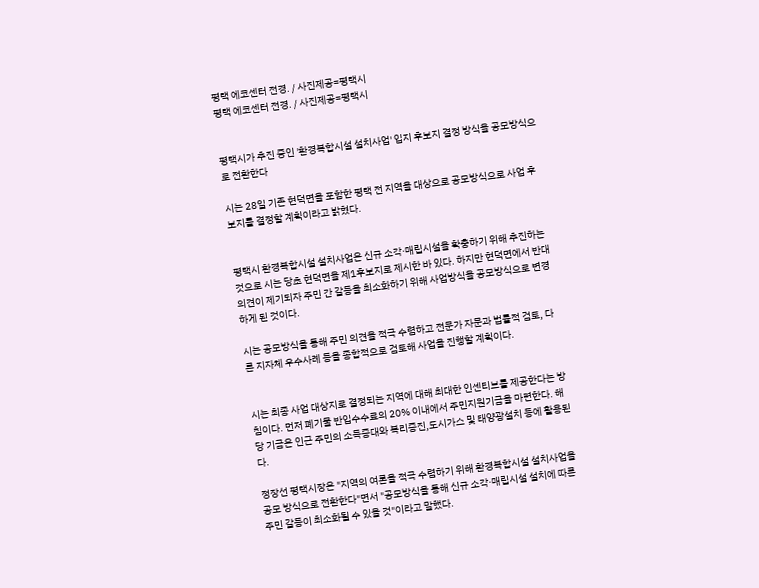평택 에코센터 전경. / 사진제공=평택시
평택 에코센터 전경. / 사진제공=평택시


평택시가 추진 중인 '환경복합시설 설치사업' 입지 후보지 결정 방식을 공모방식으로 전환한다

시는 28일 기존 현덕면을 포함한 평택 전 지역을 대상으로 공모방식으로 사업 후보지를 결정할 계획이라고 밝혔다.


평택시 환경복합시설 설치사업은 신규 소각·매립시설을 확충하기 위해 추진하는 것으로 시는 당초 현덕면을 제1후보지로 제시한 바 있다. 하지만 현덕면에서 반대의견이 제기되자 주민 간 갈등을 최소화하기 위해 사업방식을 공모방식으로 변경하게 된 것이다.

시는 공모방식을 통해 주민 의견을 적극 수렴하고 전문가 자문과 법률적 검토, 다른 지자체 우수사례 등을 종합적으로 검토해 사업을 진행할 계획이다.


시는 최종 사업 대상지로 결정되는 지역에 대해 최대한 인센티브를 제공한다는 방침이다. 먼저 폐기물 반입수수료의 20% 이내에서 주민지원기금을 마련한다. 해당 기금은 인근 주민의 소득증대와 복리증진,도시가스 및 태양광설치 등에 활용된다.

정장선 평택시장은 "지역의 여론을 적극 수렴하기 위해 환경복합시설 설치사업을 공모 방식으로 전환한다"면서 "공모방식을 통해 신규 소각·매립시설 설치에 따른 주민 갈등이 최소화될 수 있을 것"이라고 말했다.